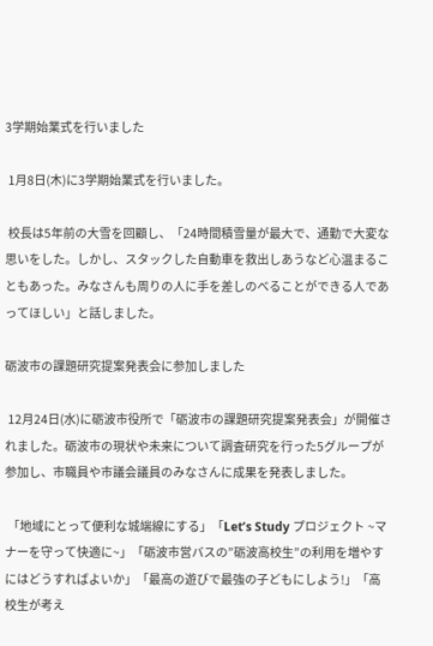3学期始業式を行いました

 1月8日(木)に3学期始業式を行いました。

 校長は5年前の大雪を回顧し、「24時間積雪量が最大で、通勤で大変な思いをした。しかし、スタックした自動車を救出しあうなど心温まることもあった。みなさんも周りの人に手を差しのべることができる人であってほしい」と話しました。

砺波市の課題研究提案発表会に参加しました

 12月24日(水)に砺波市役所で「砺波市の課題研究提案発表会」が開催されました。砺波市の現状や未来について調査研究を行った5グループが参加し、市職員や市議会議員のみなさんに成果を発表しました。

 「地域にとって便利な城端線にする」「Let’s Study プロジェクト ~マナーを守って快適に~」「砺波市営バスの”砺波高校生”の利用を増やすにはどうすればよいか」「最高の遊びで最強の子どもにしよう!」「高校生が考え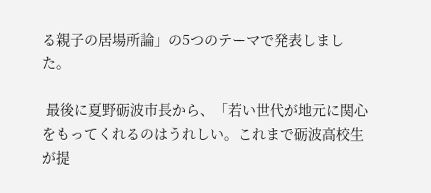る親子の居場所論」の5つのテーマで発表しました。

 最後に夏野砺波市長から、「若い世代が地元に関心をもってくれるのはうれしい。これまで砺波高校生が提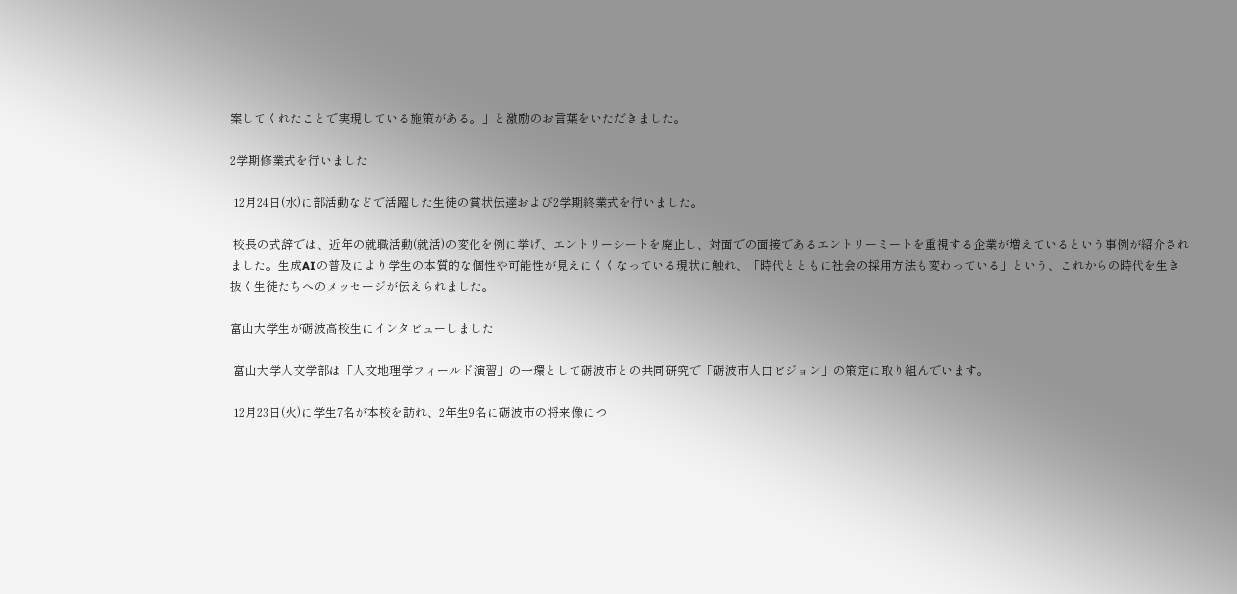案してくれたことで実現している施策がある。」と激励のお言葉をいただきました。

2学期修業式を行いました

 12月24日(水)に部活動などで活躍した生徒の賞状伝達および2学期終業式を行いました。

 校長の式辞では、近年の就職活動(就活)の変化を例に挙げ、エントリーシートを廃止し、対面での面接であるエントリーミートを重視する企業が増えているという事例が紹介されました。生成AIの普及により学生の本質的な個性や可能性が見えにくくなっている現状に触れ、「時代とともに社会の採用方法も変わっている」という、これからの時代を生き抜く生徒たちへのメッセージが伝えられました。

富山大学生が砺波高校生にインタビューしました

 富山大学人文学部は「人文地理学フィールド演習」の一環として砺波市との共同研究で「砺波市人口ビジョン」の策定に取り組んでいます。

 12月23日(火)に学生7名が本校を訪れ、2年生9名に砺波市の将来像につ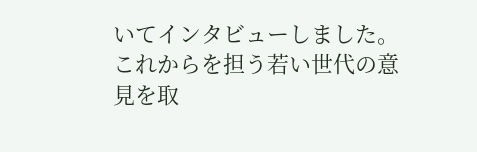いてインタビューしました。これからを担う若い世代の意見を取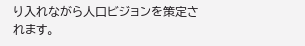り入れながら人口ビジョンを策定されます。